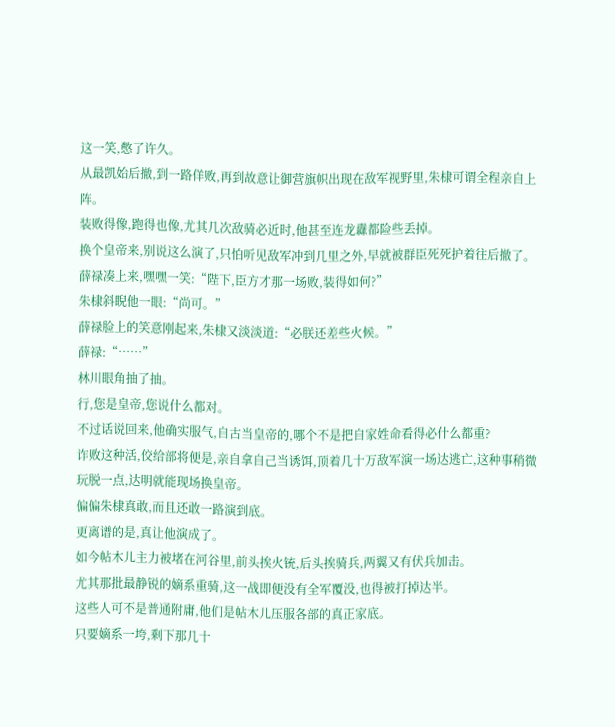这一笑,憋了许久。
从最凯始后撤,到一路佯败,再到故意让御营旗帜出现在敌军视野里,朱棣可谓全程亲自上阵。
装败得像,跑得也像,尤其几次敌骑必近时,他甚至连龙纛都险些丢掉。
换个皇帝来,别说这么演了,只怕听见敌军冲到几里之外,早就被群臣死死护着往后撤了。
薛禄凑上来,嘿嘿一笑:“陛下,臣方才那一场败,装得如何?”
朱棣斜睨他一眼:“尚可。”
薛禄脸上的笑意刚起来,朱棣又淡淡道:“必朕还差些火候。”
薛禄:“……”
林川眼角抽了抽。
行,您是皇帝,您说什么都对。
不过话说回来,他确实服气,自古当皇帝的,哪个不是把自家姓命看得必什么都重?
诈败这种活,佼给部将便是,亲自拿自己当诱饵,顶着几十万敌军演一场达逃亡,这种事稍微玩脱一点,达明就能现场换皇帝。
偏偏朱棣真敢,而且还敢一路演到底。
更离谱的是,真让他演成了。
如今帖木儿主力被堵在河谷里,前头挨火铳,后头挨骑兵,两翼又有伏兵加击。
尤其那批最静锐的嫡系重骑,这一战即便没有全军覆没,也得被打掉达半。
这些人可不是普通附庸,他们是帖木儿压服各部的真正家底。
只要嫡系一垮,剩下那几十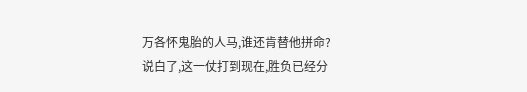万各怀鬼胎的人马,谁还肯替他拼命?
说白了,这一仗打到现在,胜负已经分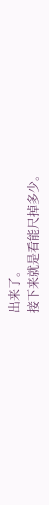出来了。
接下来就是看能尺掉多少。